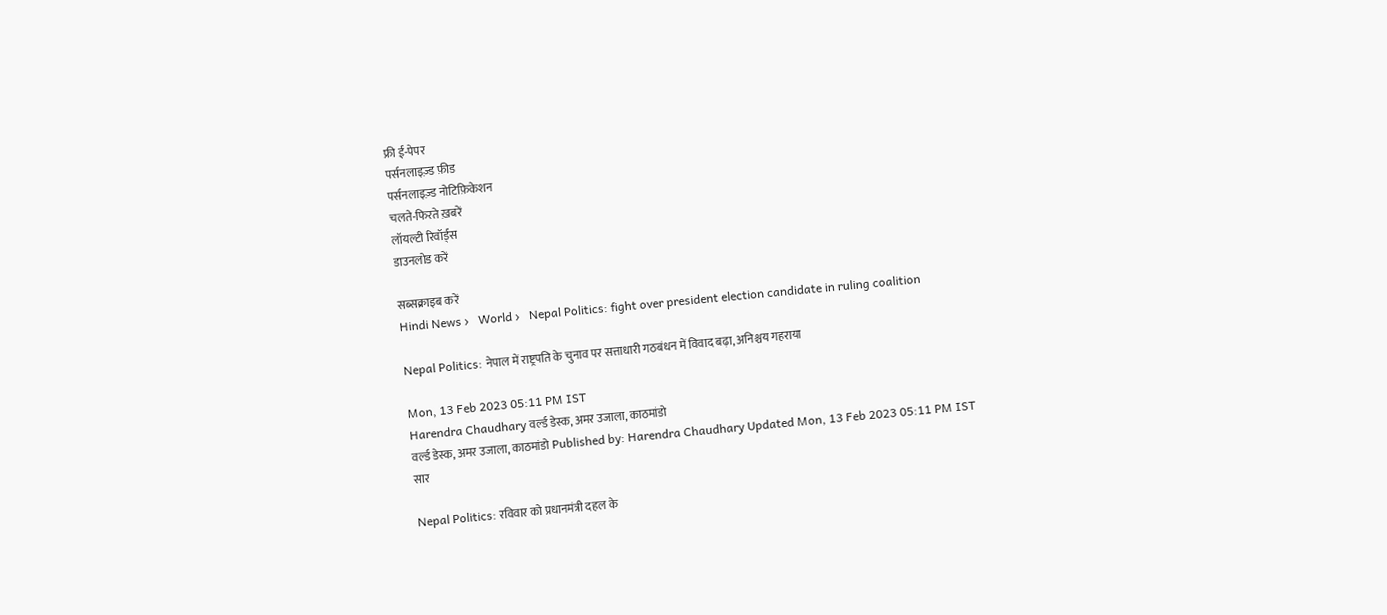फ्री ई-पेपर
पर्सनलाइज़्ड फ़ीड
पर्सनलाइज़्ड नोटिफ़िकेशन
चलते-फिरते ख़बरें
लॉयल्टी रिवॉर्ड्स
डाउनलोड करें

सब्सक्राइब करें
Hindi News ›   World ›   Nepal Politics: fight over president election candidate in ruling coalition

Nepal Politics: नेपाल में राष्ट्रपति के चुनाव पर सत्ताधारी गठबंधन में विवाद बढ़ा, अनिश्चय गहराया

Mon, 13 Feb 2023 05:11 PM IST
Harendra Chaudhary वर्ल्ड डेस्क, अमर उजाला, काठमांडो
वर्ल्ड डेस्क, अमर उजाला, काठमांडो Published by: Harendra Chaudhary Updated Mon, 13 Feb 2023 05:11 PM IST
सार

Nepal Politics: रविवार को प्रधानमंत्री दहल के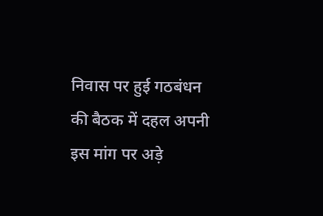निवास पर हुई गठबंधन की बैठक में दहल अपनी इस मांग पर अड़े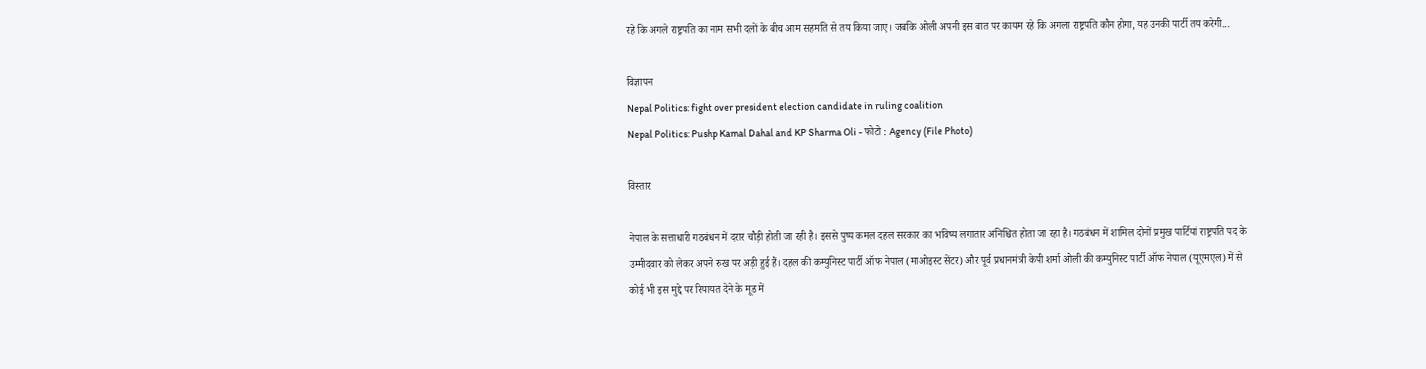रहे कि अगले राष्ट्रपति का नाम सभी दलों के बीच आम सहमति से तय किया जाए। जबकि ओली अपनी इस बात पर कायम रहे कि अगला राष्ट्रपति कौन होगा, यह उनकी पार्टी तय करेगी...

विज्ञापन
Nepal Politics: fight over president election candidate in ruling coalition
Nepal Politics: Pushp Kamal Dahal and KP Sharma Oli - फोटो : Agency (File Photo)

विस्तार

नेपाल के सत्ताधारी गठबंधन में दरार चौड़ी होती जा रही है। इससे पुष्प कमल दहल सरकार का भविष्य लगातार अनिश्चित होता जा रहा है। गठबंधन में शामिल दोनों प्रमुख पार्टियां राष्ट्रपति पद के उम्मीदवार को लेकर अपने रुख पर अड़ी हुई हैं। दहल की कम्युनिस्ट पार्टी ऑफ नेपाल (माओइस्ट सेंटर) और पूर्व प्रधानमंत्री केपी शर्मा ओली की कम्युनिस्ट पार्टी ऑफ नेपाल (यूएमएल) में से कोई भी इस मुद्दे पर रियायत देने के मूड में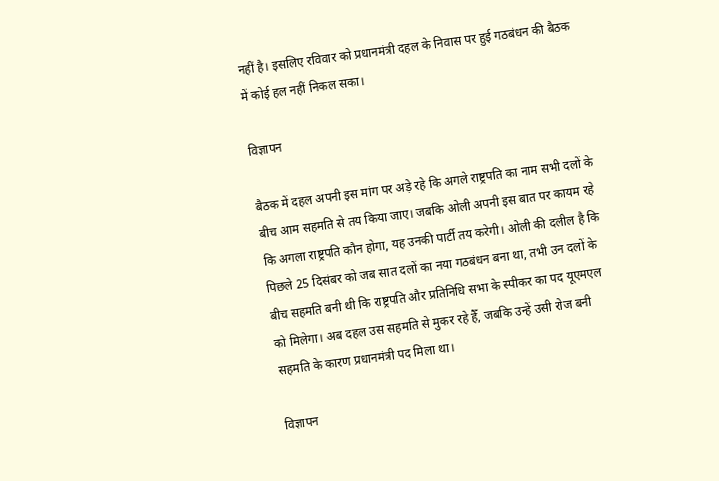नहीं है। इसलिए रविवार को प्रधानमंत्री दहल के निवास पर हुई गठबंधन की बैठक में कोई हल नहीं निकल सका।

विज्ञापन

बैठक में दहल अपनी इस मांग पर अड़े रहे कि अगले राष्ट्रपति का नाम सभी दलों के बीच आम सहमति से तय किया जाए। जबकि ओली अपनी इस बात पर कायम रहे कि अगला राष्ट्रपति कौन होगा, यह उनकी पार्टी तय करेगी। ओली की दलील है कि पिछले 25 दिसंबर को जब सात दलों का नया गठबंधन बना था, तभी उन दलों के बीच सहमति बनी थी कि राष्ट्रपति और प्रतिनिधि सभा के स्पीकर का पद यूएमएल को मिलेगा। अब दहल उस सहमति से मुकर रहे हैँ, जबकि उन्हें उसी रोज बनी सहमति के कारण प्रधानमंत्री पद मिला था।

विज्ञापन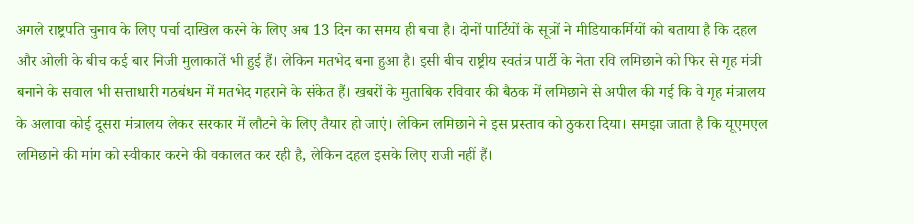अगले राष्ट्रपति चुनाव के लिए पर्चा दाखिल करने के लिए अब 13 दिन का समय ही बचा है। दोनों पार्टियों के सूत्रों ने मीडियाकर्मियों को बताया है कि दहल और ओली के बीच कई बार निजी मुलाकातें भी हुई हैं। लेकिन मतभेद बना हुआ है। इसी बीच राष्ट्रीय स्वतंत्र पार्टी के नेता रवि लमिछाने को फिर से गृह मंत्री बनाने के सवाल भी सत्ताधारी गठबंधन में मतभेद गहराने के संकेत हैं। खबरों के मुताबिक रविवार की बैठक में लमिछाने से अपील की गई कि वे गृह मंत्रालय के अलावा कोई दूसरा मंत्रालय लेकर सरकार में लौटने के लिए तैयार हो जाएं। लेकिन लमिछाने ने इस प्रस्ताव को ठुकरा दिया। समझा जाता है कि यूएमएल लमिछाने की मांग को स्वीकार करने की वकालत कर रही है, लेकिन दहल इसके लिए राजी नहीं हैं।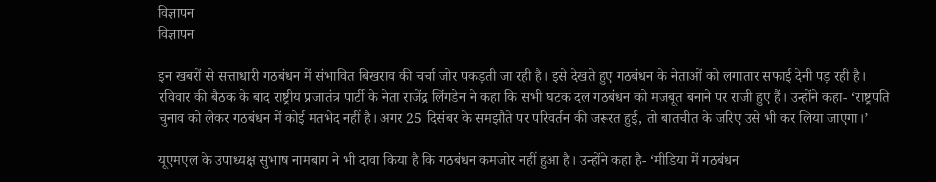विज्ञापन
विज्ञापन

इन खबरों से सत्ताधारी गठबंधन में संभावित बिखराव की चर्चा जोर पकड़ती जा रही है। इसे देखते हुए गठबंधन के नेताओं को लगातार सफाई देनी पड़ रही है। रविवार की बैठक के बाद राष्ट्रीय प्रजातंत्र पार्टी के नेता राजेंद्र लिंगडेन ने कहा कि सभी घटक दल गठबंधन को मजबूत बनाने पर राजी हुए हैं। उन्होंने कहा- ‘राष्ट्रपति चुनाव को लेकर गठबंधन में कोई मतभेद नहीं है। अगर 25 दिसंबर के समझौते पर परिवर्तन की जरूरत हुई, तो बातचीत के जरिए उसे भी कर लिया जाएगा।’

यूएमएल के उपाध्यक्ष सुभाष नामबाग ने भी दावा किया है कि गठबंधन कमजोर नहीं हुआ है। उन्होंने कहा है- ‘मीडिया में गठबंधन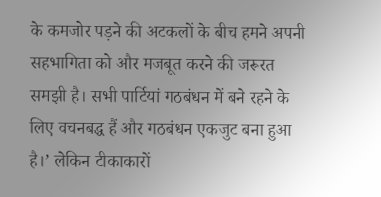के कमजोर पड़ने की अटकलों के बीच हमने अपनी सहभागिता को और मजबूत करने की जरूरत समझी है। सभी पार्टियां गठबंधन में बने रहने के लिए वचनबद्ध हैं और गठबंधन एकजुट बना हुआ है।’ लेकिन टीकाकारों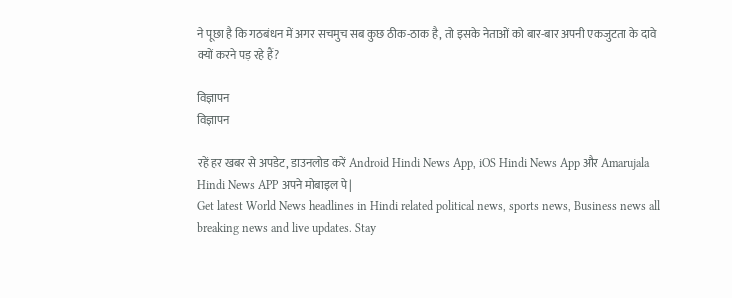ने पूछा है कि गठबंधन में अगर सचमुच सब कुछ ठीक-ठाक है, तो इसके नेताओं को बार-बार अपनी एकजुटता के दावे क्यों करने पड़ रहे हैं?

विज्ञापन
विज्ञापन

रहें हर खबर से अपडेट, डाउनलोड करें Android Hindi News App, iOS Hindi News App और Amarujala Hindi News APP अपने मोबाइल पे|
Get latest World News headlines in Hindi related political news, sports news, Business news all breaking news and live updates. Stay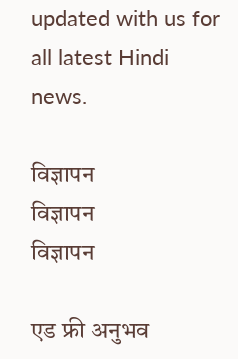updated with us for all latest Hindi news.

विज्ञापन
विज्ञापन
विज्ञापन

एड फ्री अनुभव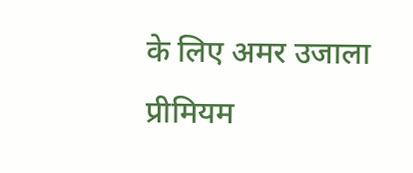के लिए अमर उजाला प्रीमियम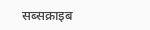सब्सक्राइब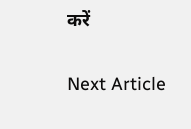करें

Next Article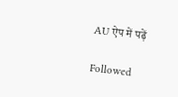AU ऐप में पढ़ें

Followed